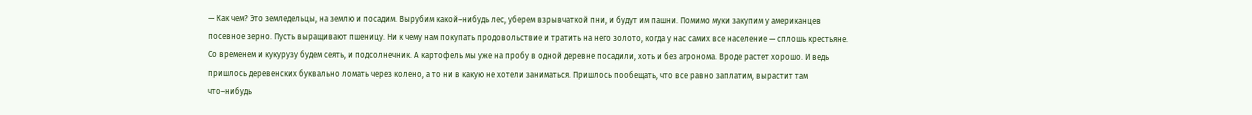— Как чем? Это земледельцы, на землю и посадим. Вырубим какой–нибудь лес, уберем взрывчаткой пни, и будут им пашни. Помимо муки закупим у американцев посевное зерно. Пусть выращивают пшеницу. Ни к чему нам покупать продовольствие и тратить на него золото, когда у нас самих все население — сплошь крестьяне. Со временем и кукурузу будем сеять, и подсолнечник. А картофель мы уже на пробу в одной деревне посадили, хоть и без агронома. Вроде растет хорошо. И ведь пришлось деревенских буквально ломать через колено, а то ни в какую не хотели заниматься. Пришлось пообещать, что все равно заплатим, вырастит там что–нибудь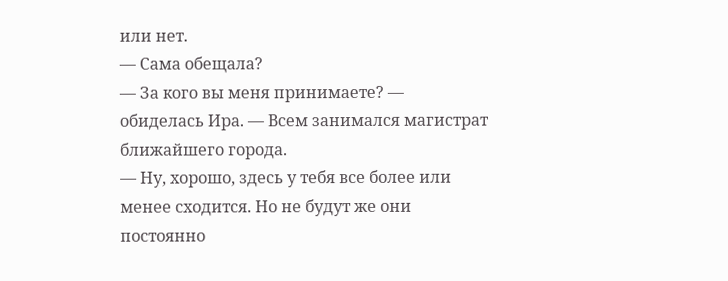или нет.
— Сама обещала?
— За кого вы меня принимаете? — обиделась Ира. — Всем занимался магистрат ближайшего города.
— Ну, хорошо, здесь у тебя все более или менее сходится. Но не будут же они постоянно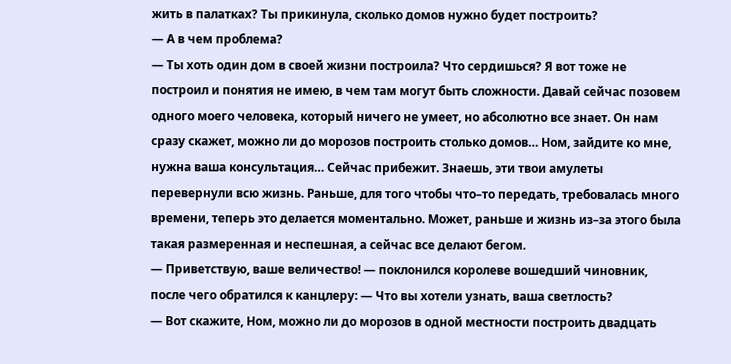жить в палатках? Ты прикинула, сколько домов нужно будет построить?
— А в чем проблема?
— Ты хоть один дом в своей жизни построила? Что сердишься? Я вот тоже не построил и понятия не имею, в чем там могут быть сложности. Давай сейчас позовем одного моего человека, который ничего не умеет, но абсолютно все знает. Он нам сразу скажет, можно ли до морозов построить столько домов… Ном, зайдите ко мне, нужна ваша консультация… Сейчас прибежит. Знаешь, эти твои амулеты перевернули всю жизнь. Раньше, для того чтобы что–то передать, требовалась много времени, теперь это делается моментально. Может, раньше и жизнь из–за этого была такая размеренная и неспешная, а сейчас все делают бегом.
— Приветствую, ваше величество! — поклонился королеве вошедший чиновник, после чего обратился к канцлеру: — Что вы хотели узнать, ваша светлость?
— Вот скажите, Ном, можно ли до морозов в одной местности построить двадцать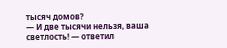тысяч домов?
— И две тысячи нельзя, ваша светлость! — ответил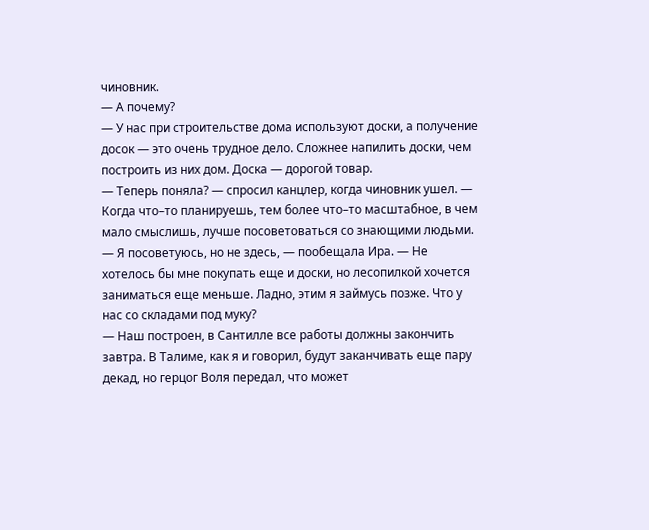чиновник.
— А почему?
— У нас при строительстве дома используют доски, а получение досок — это очень трудное дело. Сложнее напилить доски, чем построить из них дом. Доска — дорогой товар.
— Теперь поняла? — спросил канцлер, когда чиновник ушел. — Когда что–то планируешь, тем более что–то масштабное, в чем мало смыслишь, лучше посоветоваться со знающими людьми.
— Я посоветуюсь, но не здесь, — пообещала Ира. — Не хотелось бы мне покупать еще и доски, но лесопилкой хочется заниматься еще меньше. Ладно, этим я займусь позже. Что у нас со складами под муку?
— Наш построен, в Сантилле все работы должны закончить завтра. В Талиме, как я и говорил, будут заканчивать еще пару декад, но герцог Воля передал, что может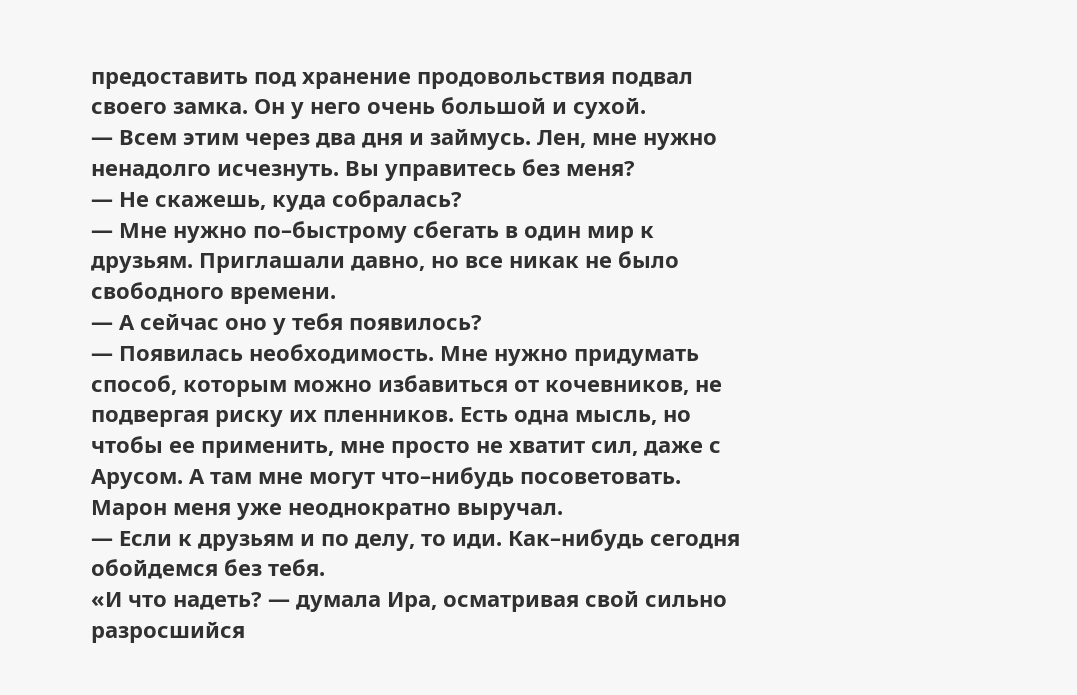предоставить под хранение продовольствия подвал своего замка. Он у него очень большой и сухой.
— Всем этим через два дня и займусь. Лен, мне нужно ненадолго исчезнуть. Вы управитесь без меня?
— Не скажешь, куда собралась?
— Мне нужно по–быстрому сбегать в один мир к друзьям. Приглашали давно, но все никак не было свободного времени.
— А сейчас оно у тебя появилось?
— Появилась необходимость. Мне нужно придумать способ, которым можно избавиться от кочевников, не подвергая риску их пленников. Есть одна мысль, но чтобы ее применить, мне просто не хватит сил, даже с Арусом. А там мне могут что–нибудь посоветовать. Марон меня уже неоднократно выручал.
— Если к друзьям и по делу, то иди. Как–нибудь сегодня обойдемся без тебя.
«И что надеть? — думала Ира, осматривая свой сильно разросшийся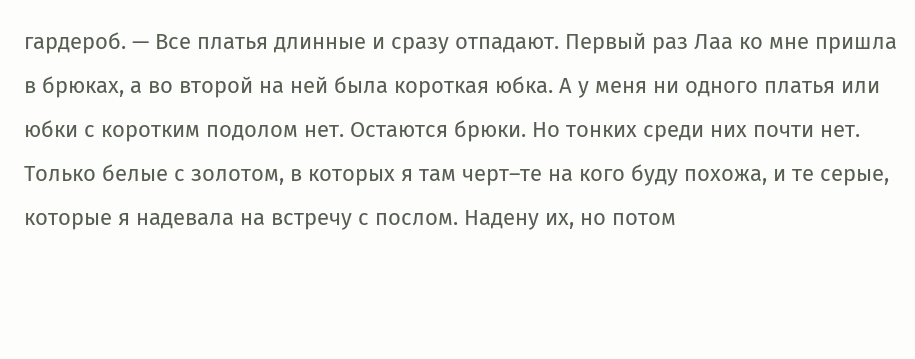гардероб. — Все платья длинные и сразу отпадают. Первый раз Лаа ко мне пришла в брюках, а во второй на ней была короткая юбка. А у меня ни одного платья или юбки с коротким подолом нет. Остаются брюки. Но тонких среди них почти нет. Только белые с золотом, в которых я там черт–те на кого буду похожа, и те серые, которые я надевала на встречу с послом. Надену их, но потом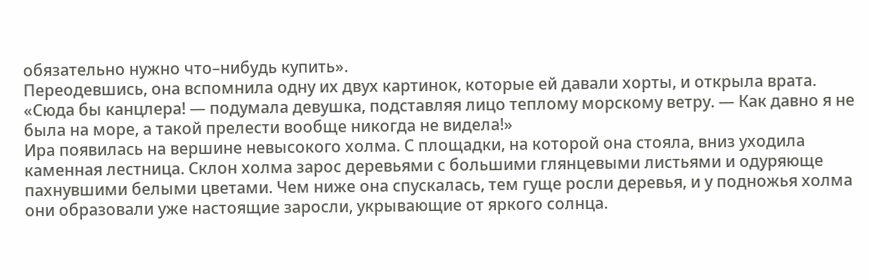обязательно нужно что–нибудь купить».
Переодевшись, она вспомнила одну их двух картинок, которые ей давали хорты, и открыла врата.
«Сюда бы канцлера! — подумала девушка, подставляя лицо теплому морскому ветру. — Как давно я не была на море, а такой прелести вообще никогда не видела!»
Ира появилась на вершине невысокого холма. С площадки, на которой она стояла, вниз уходила каменная лестница. Склон холма зарос деревьями с большими глянцевыми листьями и одуряюще пахнувшими белыми цветами. Чем ниже она спускалась, тем гуще росли деревья, и у подножья холма они образовали уже настоящие заросли, укрывающие от яркого солнца.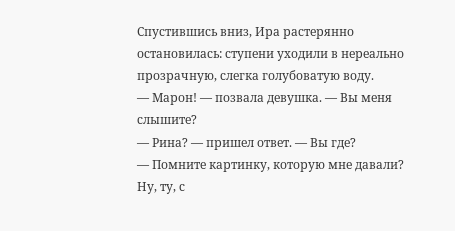Спустившись вниз, Ира растерянно остановилась: ступени уходили в нереально прозрачную, слегка голубоватую воду.
— Марон! — позвала девушка. — Вы меня слышите?
— Рина? — пришел ответ. — Вы где?
— Помните картинку, которую мне давали? Ну, ту, с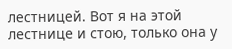лестницей. Вот я на этой лестнице и стою, только она у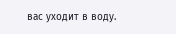вас уходит в воду.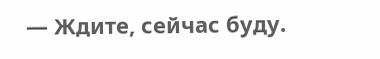— Ждите, сейчас буду.